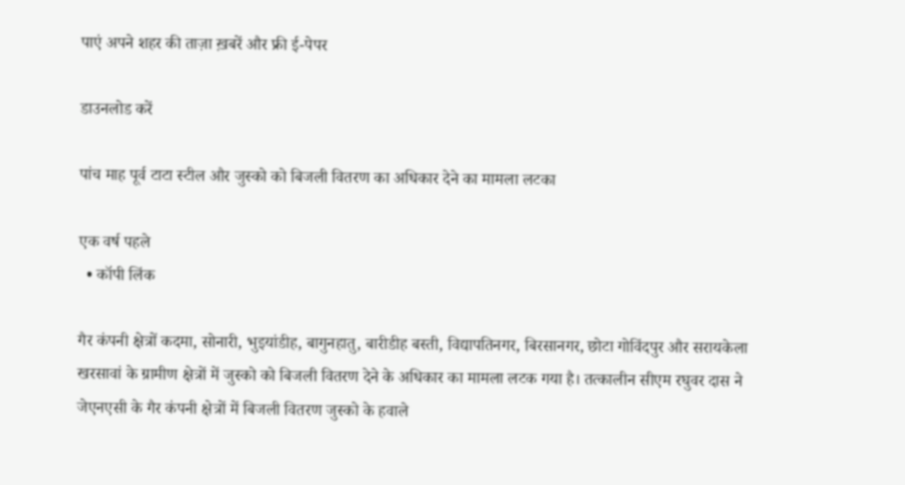पाएं अपने शहर की ताज़ा ख़बरें और फ्री ई-पेपर

डाउनलोड करें

पांच माह पूर्व टाटा स्टील और जुस्को को बिजली वितरण का अधिकार देने का मामला लटका

एक वर्ष पहले
  • कॉपी लिंक

गैर कंपनी क्षेत्रों कदमा, सोनारी, भुइयांडीह, बागुनहातु, बारीडीह बस्ती, विद्यापतिनगर, बिरसानगर, छोटा गोविंदपुर और सरायकेला खरसावां के ग्रामीण क्षेत्रों में जुस्को को बिजली वितरण देने के अधिकार का मामला लटक गया है। तत्कालीन सीएम रघुवर दास ने जेएनएसी के गैर कंपनी क्षेत्रों में बिजली वितरण जुस्को के हवाले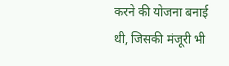करने की योजना बनाई थी, जिसकी मंजूरी भी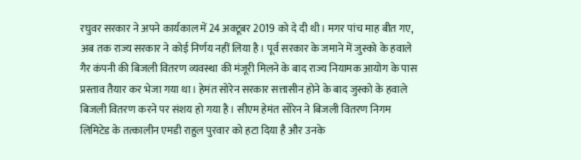रघुवर सरकार ने अपने कार्यकाल में 24 अक्टूबर 2019 को दे दी थी। मगर पांच माह बीत गए, अब तक राज्य सरकार ने कोई निर्णय नहीं लिया है। पूर्व सरकार के जमाने में जुस्को के हवाले गैर कंपनी की बिजली वितरण व्यवस्था की मंजूरी मिलने के बाद राज्य नियामक आयोग के पास प्रस्ताव तैयार कर भेजा गया था। हेमंत सोरेन सरकार सत्तासीन होने के बाद जुस्को के हवाले बिजली वितरण करने पर संशय हो गया है। सीएम हेमंत सोरेन ने बिजली वितरण निगम लिमिटेड के तत्कालीन एमडी राहुल पुरवार को हटा दिया है और उनके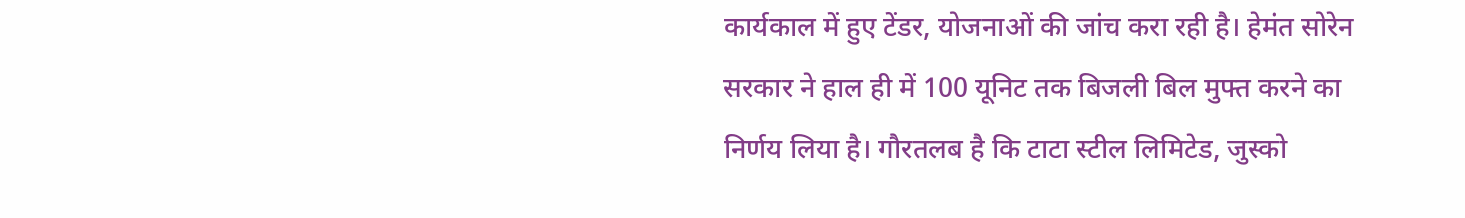कार्यकाल में हुए टेंडर, योजनाओं की जांच करा रही है। हेमंत सोरेन सरकार ने हाल ही में 100 यूनिट तक बिजली बिल मुफ्त करने का निर्णय लिया है। गौरतलब है कि टाटा स्टील लिमिटेड, जुस्को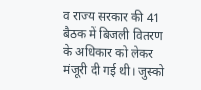व राज्य सरकार की 41 बैठक में बिजली वितरण के अधिकार को लेकर मंजूरी दी गई थी। जुस्को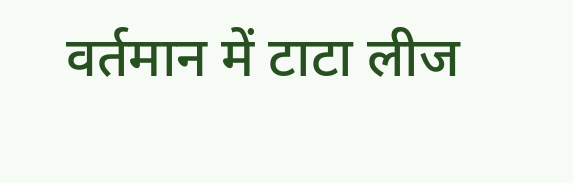वर्तमान में टाटा लीज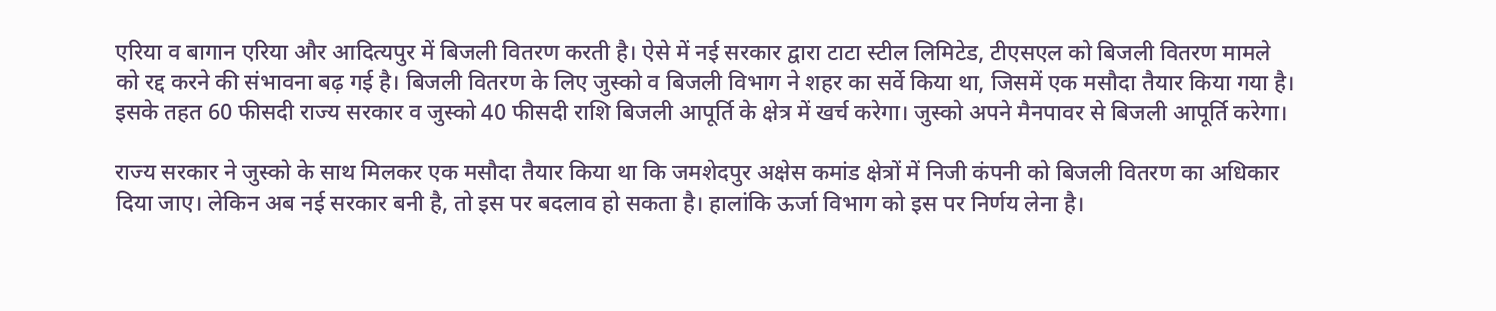एरिया व बागान एरिया और आदित्यपुर में बिजली वितरण करती है। ऐसे में नई सरकार द्वारा टाटा स्टील लिमिटेड, टीएसएल को बिजली वितरण मामले को रद्द करने की संभावना बढ़ गई है। बिजली वितरण के लिए जुस्को व बिजली विभाग ने शहर का सर्वे किया था, जिसमें एक मसौदा तैयार किया गया है। इसके तहत 60 फीसदी राज्य सरकार व जुस्को 40 फीसदी राशि बिजली आपूर्ति के क्षेत्र में खर्च करेगा। जुस्को अपने मैनपावर से बिजली आपूर्ति करेगा।

राज्य सरकार ने जुस्को के साथ मिलकर एक मसौदा तैयार किया था कि जमशेदपुर अक्षेस कमांड क्षेत्रों में निजी कंपनी को बिजली वितरण का अधिकार दिया जाए। लेकिन अब नई सरकार बनी है, तो इस पर बदलाव हो सकता है। हालांकि ऊर्जा विभाग को इस पर निर्णय लेना है।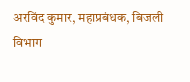अरविंद कुमार, महाप्रबंधक, बिजली विभाग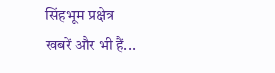सिंहभूम प्रक्षेत्र
खबरें और भी हैं...